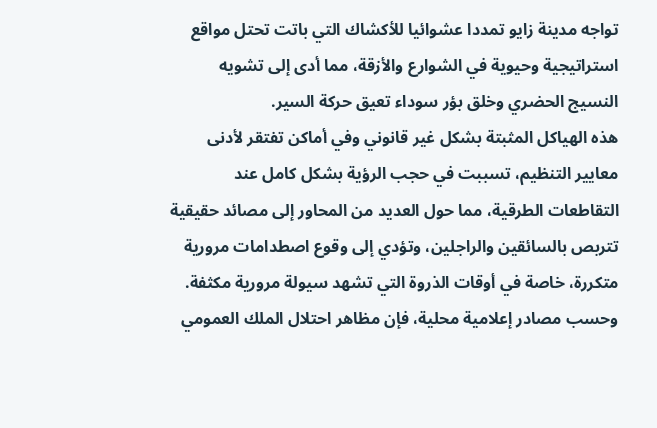تواجه مدينة زايو تمددا عشوائيا للأكشاك التي باتت تحتل مواقع استراتيجية وحيوية في الشوارع والأزقة، مما أدى إلى تشويه النسيج الحضري وخلق بؤر سوداء تعيق حركة السير.
هذه الهياكل المثبتة بشكل غير قانوني وفي أماكن تفتقر لأدنى معايير التنظيم، تسببت في حجب الرؤية بشكل كامل عند التقاطعات الطرقية، مما حول العديد من المحاور إلى مصائد حقيقية تتربص بالسائقين والراجلين، وتؤدي إلى وقوع اصطدامات مرورية متكررة، خاصة في أوقات الذروة التي تشهد سيولة مرورية مكثفة.
وحسب مصادر إعلامية محلية، فإن مظاهر احتلال الملك العمومي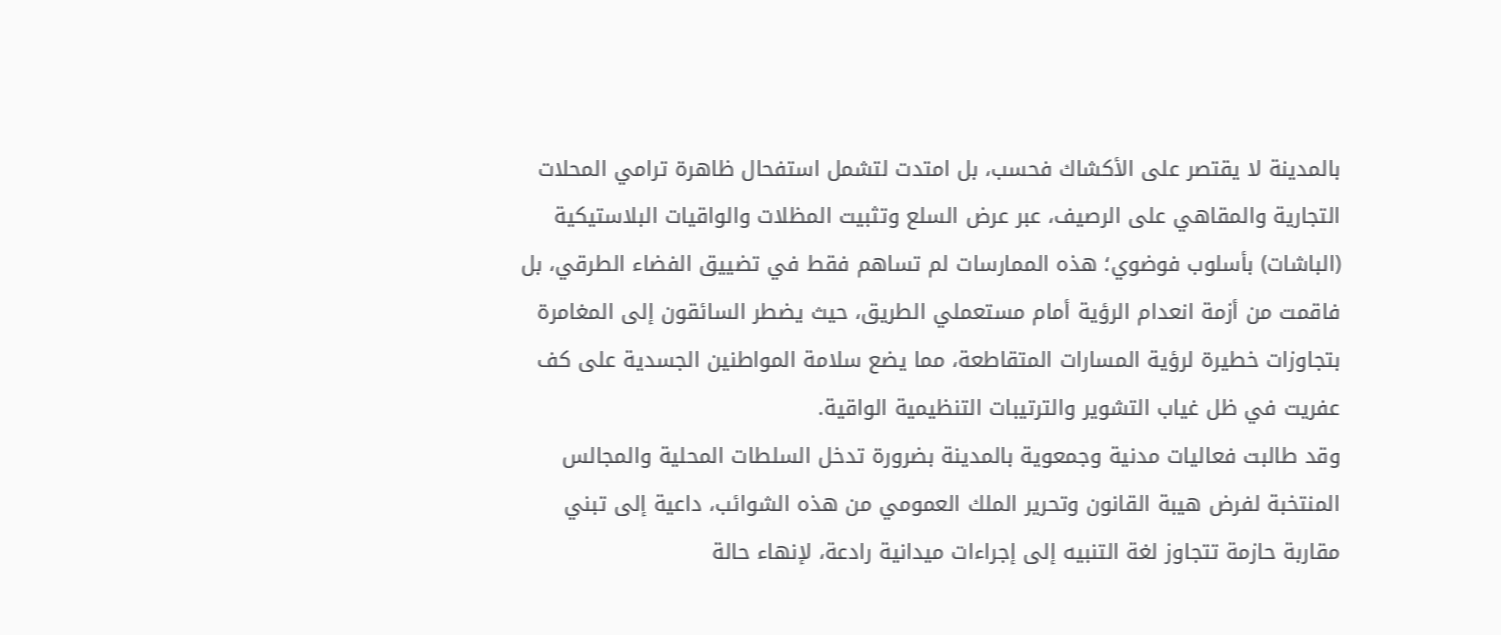بالمدينة لا يقتصر على الأكشاك فحسب، بل امتدت لتشمل استفحال ظاهرة ترامي المحلات التجارية والمقاهي على الرصيف، عبر عرض السلع وتثبيت المظلات والواقيات البلاستيكية (الباشات) بأسلوب فوضوي؛ هذه الممارسات لم تساهم فقط في تضييق الفضاء الطرقي، بل فاقمت من أزمة انعدام الرؤية أمام مستعملي الطريق، حيث يضطر السائقون إلى المغامرة بتجاوزات خطيرة لرؤية المسارات المتقاطعة، مما يضع سلامة المواطنين الجسدية على كف عفريت في ظل غياب التشوير والترتيبات التنظيمية الواقية.
وقد طالبت فعاليات مدنية وجمعوية بالمدينة بضرورة تدخل السلطات المحلية والمجالس المنتخبة لفرض هيبة القانون وتحرير الملك العمومي من هذه الشوائب، داعية إلى تبني مقاربة حازمة تتجاوز لغة التنبيه إلى إجراءات ميدانية رادعة، لإنهاء حالة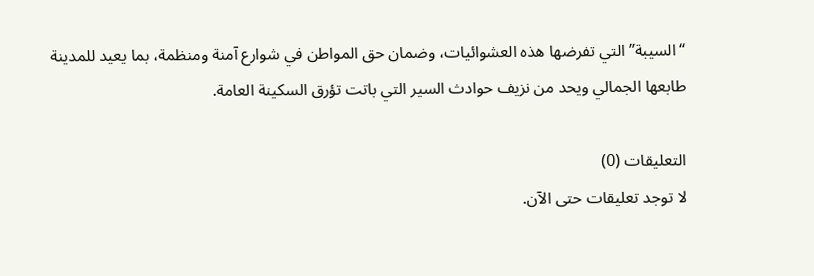“السيبة” التي تفرضها هذه العشوائيات، وضمان حق المواطن في شوارع آمنة ومنظمة، بما يعيد للمدينة طابعها الجمالي ويحد من نزيف حوادث السير التي باتت تؤرق السكينة العامة.

التعليقات (0)
لا توجد تعليقات حتى الآن.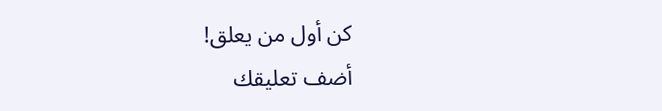كن أول من يعلق!
أضف تعليقك